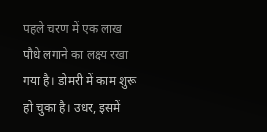पहले चरण में एक लाख पौधे लगाने का लक्ष्य रखा गया है। डोमरी में काम शुरू हो चुका है। उधर, इसमें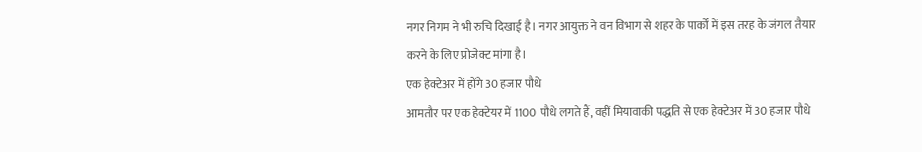नगर निगम ने भी रुचि दिखाई है। नगर आयुक्त ने वन विभाग से शहर के पार्कों में इस तरह के जंगल तैयार करने के लिए प्रोजेक्ट मांगा है।
एक हेक्टेअर में होंगे 30 हजार पौधे
आमतौर पर एक हेक्टेयर में 1100 पौधे लगते हैं, वहीं मियावाकी पद्धति से एक हेक्टेअर में 30 हजार पौधे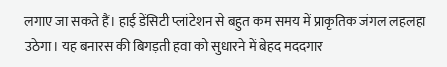लगाए जा सकते हैं। हाई डेंसिटी प्लांटेशन से बहुत कम समय में प्राकृतिक जंगल लहलहा उठेगा। यह बनारस की बिगड़ती हवा को सुधारने में बेहद मददगार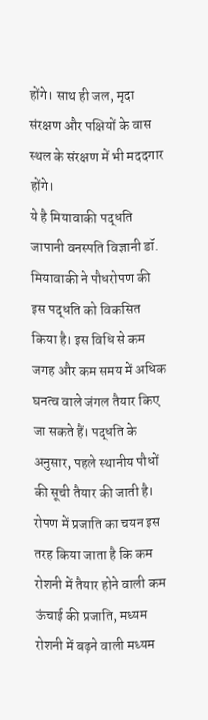होंगे। साथ ही जल, मृदा संरक्षण और पक्षियों के वास स्थल के संरक्षण में भी मददगार होंगे।
ये है मियावाकी पद्धति
जापानी वनस्पति विज्ञानी डॉ. मियावाकी ने पौधरोपण की इस पद्धति को विकसित किया है। इस विधि से कम जगह और कम समय में अधिक घनत्व वाले जंगल तैयार किए जा सकते हैं। पद्धति के अनुसार, पहले स्थानीय पौधों की सूची तैयार की जाती है।
रोपण में प्रजाति का चयन इस तरह किया जाता है कि कम रोशनी में तैयार होने वाली कम ऊंचाई की प्रजाति, मध्यम रोशनी में बढ़ने वाली मध्यम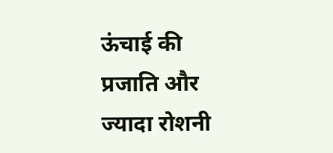ऊंचाई की प्रजाति और ज्यादा रोशनी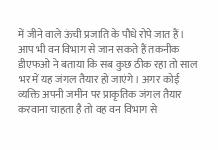में जीने वाले ऊंची प्रजाति के पौधे रोपे जात हैं।
आप भी वन विभाग से जान सकते हैं तकनीक
डीएफओ ने बताया कि सब कुछ ठीक रहा तो साल भर में यह जंगल तैयार हो जाएंगे। अगर कोई व्यक्ति अपनी जमीन पर प्राकृतिक जंगल तैयार करवाना चाहता है तो वह वन विभाग से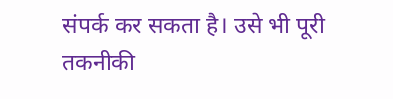संपर्क कर सकता है। उसे भी पूरी तकनीकी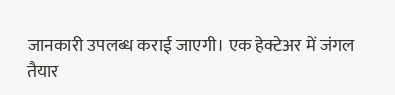जानकारी उपलब्ध कराई जाएगी। एक हेक्टेअर में जंगल तैयार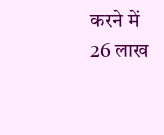करने में 26 लाख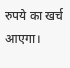रुपये का खर्च आएगा।